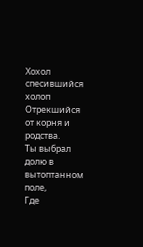Хохол спесившийся холоп
Отрекшийся от корня и родства.
Ты выбрал долю в вытоптанном поле,
Где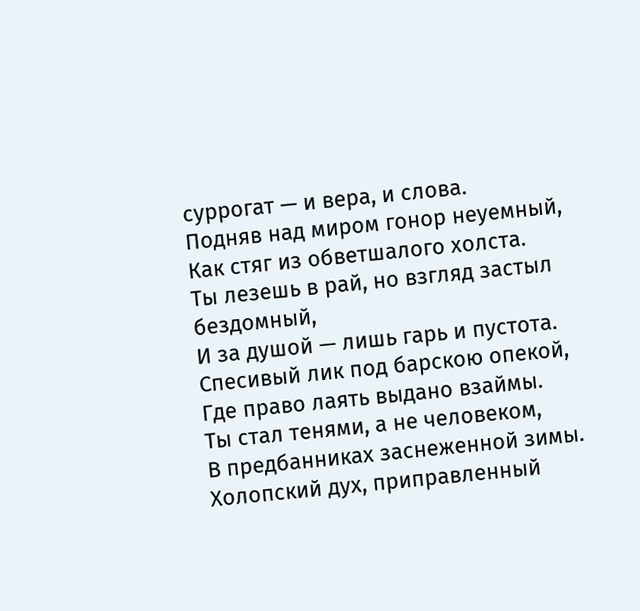суррогат — и вера, и слова.
Подняв над миром гонор неуемный,
Как стяг из обветшалого холста.
Ты лезешь в рай, но взгляд застыл бездомный,
И за душой — лишь гарь и пустота.
Спесивый лик под барскою опекой,
Где право лаять выдано взаймы.
Ты стал тенями, а не человеком,
В предбанниках заснеженной зимы.
Холопский дух, приправленный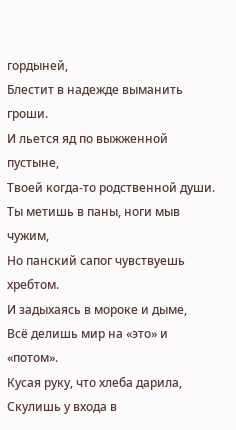гордыней,
Блестит в надежде выманить гроши.
И льется яд по выжженной пустыне,
Твоей когда-то родственной души.
Ты метишь в паны, ноги мыв чужим,
Но панский сапог чувствуешь хребтом.
И задыхаясь в мороке и дыме,
Всё делишь мир на «это» и «потом».
Кусая руку, что хлеба дарила,
Скулишь у входа в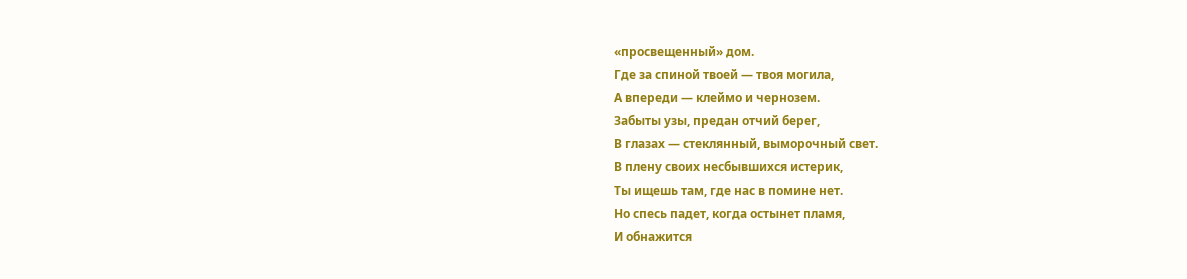«просвещенный» дом.
Где за спиной твоей — твоя могила,
А впереди — клеймо и чернозем.
Забыты узы, предан отчий берег,
В глазах — стеклянный, выморочный свет.
В плену своих несбывшихся истерик,
Ты ищешь там, где нас в помине нет.
Но спесь падет, когда остынет пламя,
И обнажится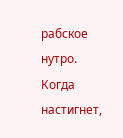рабское нутро.
Когда настигнет,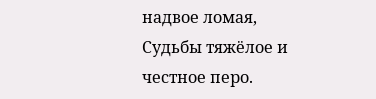надвое ломая,
Судьбы тяжёлое и честное перо.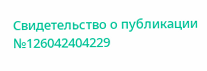Свидетельство о публикации №126042404229